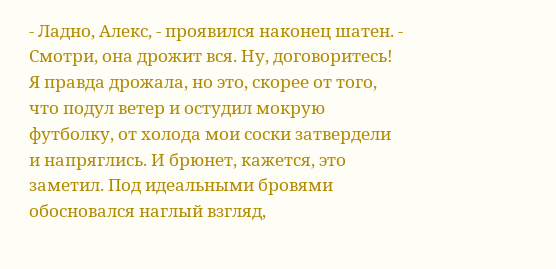- Ладно, Алекс, - проявился наконец шатен. - Смотри, она дрожит вся. Ну, договоритесь!
Я правда дрожала, но это, скорее от того, что подул ветер и остудил мокрую футболку, от холода мои соски затвердели и напряглись. И брюнет, кажется, это заметил. Под идеальными бровями обосновался наглый взгляд,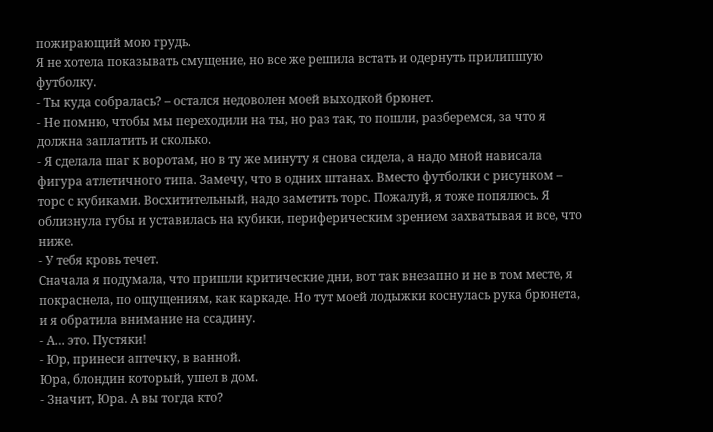пожирающий мою грудь.
Я не хотела показывать смущение, но все же решила встать и одернуть прилипшую футболку.
- Ты куда собралась? – остался недоволен моей выходкой брюнет.
- Не помню, чтобы мы переходили на ты, но раз так, то пошли, разберемся, за что я должна заплатить и сколько.
- Я сделала шаг к воротам, но в ту же минуту я снова сидела, а надо мной нависала фигура атлетичного типа. Замечу, что в одних штанах. Вместо футболки с рисунком – торс с кубиками. Восхитительный, надо заметить торс. Пожалуй, я тоже попялюсь. Я облизнула губы и уставилась на кубики, периферическим зрением захватывая и все, что ниже.
- У тебя кровь течет.
Сначала я подумала, что пришли критические дни, вот так внезапно и не в том месте, я покраснела, по ощущениям, как каркаде. Но тут моей лодыжки коснулась рука брюнета, и я обратила внимание на ссадину.
- А… это. Пустяки!
- Юр, принеси аптечку, в ванной.
Юра, блондин который, ушел в дом.
- Значит, Юра. А вы тогда кто?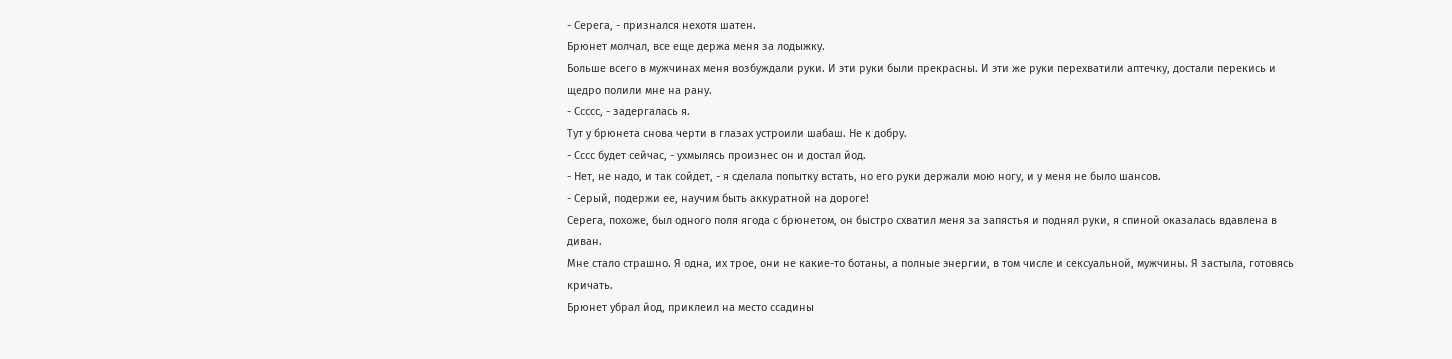- Серега, - признался нехотя шатен.
Брюнет молчал, все еще держа меня за лодыжку.
Больше всего в мужчинах меня возбуждали руки. И эти руки были прекрасны. И эти же руки перехватили аптечку, достали перекись и щедро полили мне на рану.
- Ссссс, - задергалась я.
Тут у брюнета снова черти в глазах устроили шабаш. Не к добру.
- Сссс будет сейчас, - ухмылясь произнес он и достал йод.
- Нет, не надо, и так сойдет, - я сделала попытку встать, но его руки держали мою ногу, и у меня не было шансов.
- Серый, подержи ее, научим быть аккуратной на дороге!
Серега, похоже, был одного поля ягода с брюнетом, он быстро схватил меня за запястья и поднял руки, я спиной оказалась вдавлена в диван.
Мне стало страшно. Я одна, их трое, они не какие-то ботаны, а полные энергии, в том числе и сексуальной, мужчины. Я застыла, готовясь кричать.
Брюнет убрал йод, приклеил на место ссадины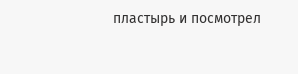пластырь и посмотрел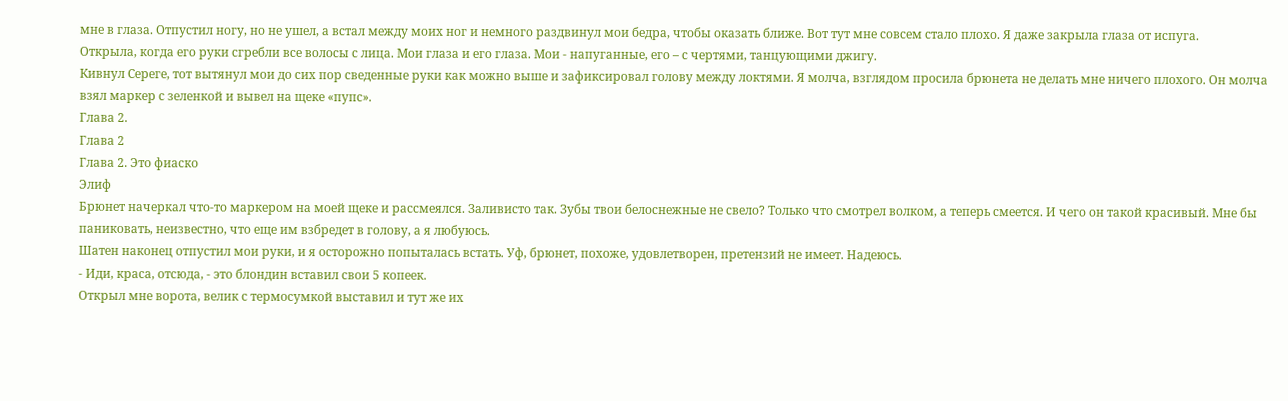мне в глаза. Отпустил ногу, но не ушел, а встал между моих ног и немного раздвинул мои бедра, чтобы оказать ближе. Вот тут мне совсем стало плохо. Я даже закрыла глаза от испуга.
Открыла, когда его руки сгребли все волосы с лица. Мои глаза и его глаза. Мои - напуганные, его – с чертями, танцующими джигу.
Кивнул Сереге, тот вытянул мои до сих пор сведенные руки как можно выше и зафиксировал голову между локтями. Я молча, взглядом просила брюнета не делать мне ничего плохого. Он молча взял маркер с зеленкой и вывел на щеке «пупс».
Глава 2.
Глава 2
Глава 2. Это фиаско
Элиф
Брюнет начеркал что-то маркером на моей щеке и рассмеялся. Заливисто так. Зубы твои белоснежные не свело? Только что смотрел волком, а теперь смеется. И чего он такой красивый. Мне бы паниковать, неизвестно, что еще им взбредет в голову, а я любуюсь.
Шатен наконец отпустил мои руки, и я осторожно попыталась встать. Уф, брюнет, похоже, удовлетворен, претензий не имеет. Надеюсь.
- Иди, краса, отсюда, - это блондин вставил свои 5 копеек.
Открыл мне ворота, велик с термосумкой выставил и тут же их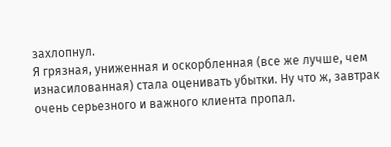захлопнул.
Я грязная, униженная и оскорбленная (все же лучше, чем изнасилованная) стала оценивать убытки. Ну что ж, завтрак очень серьезного и важного клиента пропал.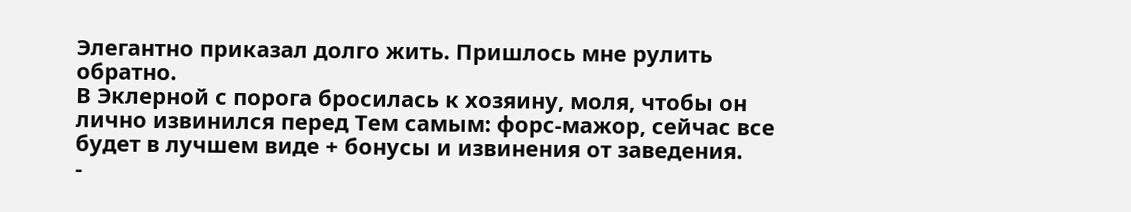Элегантно приказал долго жить. Пришлось мне рулить обратно.
В Эклерной с порога бросилась к хозяину, моля, чтобы он лично извинился перед Тем самым: форс-мажор, сейчас все будет в лучшем виде + бонусы и извинения от заведения.
-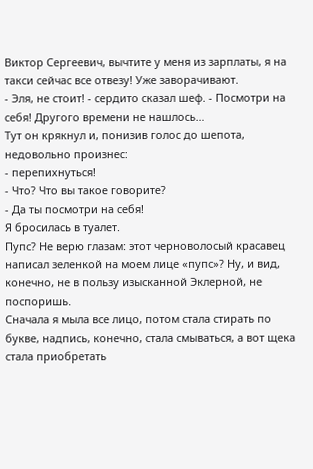Виктор Сергеевич, вычтите у меня из зарплаты, я на такси сейчас все отвезу! Уже заворачивают.
- Эля, не стоит! - сердито сказал шеф. - Посмотри на себя! Другого времени не нашлось…
Тут он крякнул и, понизив голос до шепота, недовольно произнес:
- перепихнуться!
- Что? Что вы такое говорите?
- Да ты посмотри на себя!
Я бросилась в туалет.
Пупс? Не верю глазам: этот черноволосый красавец написал зеленкой на моем лице «пупс»? Ну, и вид, конечно, не в пользу изысканной Эклерной, не поспоришь.
Сначала я мыла все лицо, потом стала стирать по букве, надпись, конечно, стала смываться, а вот щека стала приобретать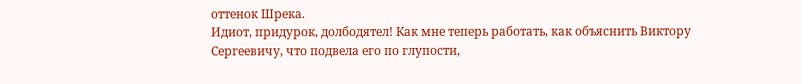оттенок Шрека.
Идиот, придурок, долбодятел! Как мне теперь работать, как объяснить Виктору Сергеевичу, что подвела его по глупости,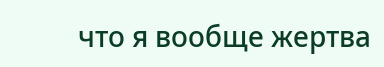что я вообще жертва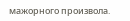мажорного произвола.